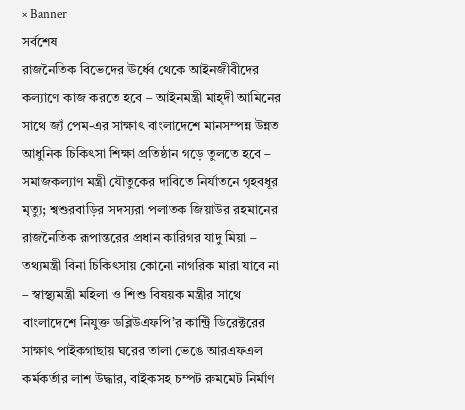× Banner
সর্বশেষ
রাজনৈতিক বিভেদের ঊর্ধ্বে থেকে আইনজীবীদের কল্যাণে কাজ করতে হবে – আইনমন্ত্রী মাহ্দী আমিনের সাথে জ্যঁ পেম-এর সাক্ষাৎ বাংলাদেশে মানসম্পন্ন উন্নত আধুনিক চিকিৎসা শিক্ষা প্রতিষ্ঠান গড়ে তুলতে হবে – সমাজকল্যাণ মন্ত্রী যৌতুকের দাবিতে নির্যাতনে গৃহবধূর মৃত্যু; শ্বশুরবাড়ির সদস্যরা পলাতক জিয়াউর রহমানের রাজনৈতিক রূপান্তরের প্রধান কারিগর যাদু মিয়া – তথ্যমন্ত্রী বিনা চিকিৎসায় কোনো নাগরিক মারা যাবে না – স্বাস্থ্যমন্ত্রী মহিলা ও শিশু বিষয়ক মন্ত্রীর সাথে বাংলাদেশে নিযুক্ত ডব্লিউএফপি’র কান্ট্রি ডিরেক্টরের সাক্ষাৎ পাইকগাছায় ঘরের তালা ভেঙে আরএফএল কর্মকর্তার লাশ উদ্ধার, বাইকসহ চম্পট রুমমেট নির্মাণ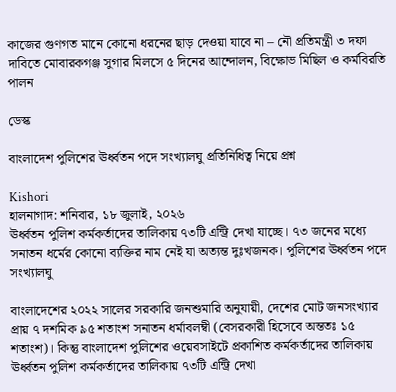কাজের গুণগত মানে কোনো ধরনের ছাড় দেওয়া যাবে না – নৌ প্রতিমন্ত্রী ৩ দফা দাবিতে মোবারকগঞ্জ সুগার মিলসে ৫ দিনের আন্দোলন, বিক্ষোভ মিছিল ও কর্মবিরতি পালন

ডেস্ক

বাংলাদেশ পুলিশের ঊর্ধ্বতন পদে সংখ্যালঘু প্রতিনিধিত্ব নিয়ে প্রশ্ন

Kishori
হালনাগাদ: শনিবার, ১৮ জুলাই, ২০২৬
ঊর্ধ্বতন পুলিশ কর্মকর্তাদের তালিকায় ৭৩টি এন্ট্রি দেখা যাচ্ছে। ৭৩ জনের মধ্যে সনাতন ধর্মের কোনো ব্যক্তির নাম নেই যা অত্যন্ত দুঃখজনক। পুলিশের ঊর্ধ্বতন পদে সংখ্যালঘু

বাংলাদেশের ২০২২ সালের সরকারি জনশুমারি অনুযায়ী, দেশের মোট জনসংখ্যার প্রায় ৭ দশমিক ৯৫ শতাংশ সনাতন ধর্মাবলম্বী (বেসরকারী হিসেবে অন্ততঃ ১৫ শতাংশ)। কিন্তু বাংলাদেশ পুলিশের ওয়েবসাইটে প্রকাশিত কর্মকর্তাদের তালিকায় ঊর্ধ্বতন পুলিশ কর্মকর্তাদের তালিকায় ৭৩টি এন্ট্রি দেখা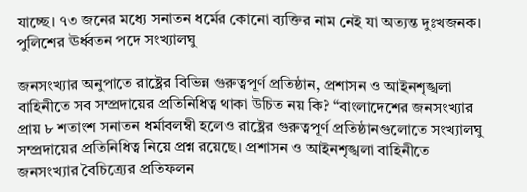যাচ্ছে। ৭৩ জনের মধ্যে সনাতন ধর্মের কোনো ব্যক্তির নাম নেই যা অত্যন্ত দুঃখজনক। পুলিশের ঊর্ধ্বতন পদে সংখ্যালঘু

জনসংখ্যার অনুপাতে রাষ্ট্রের বিভিন্ন গুরুত্বপূর্ণ প্রতিষ্ঠান, প্রশাসন ও আইনশৃঙ্খলা বাহিনীতে সব সম্প্রদায়ের প্রতিনিধিত্ব থাকা উচিত নয় কি? “বাংলাদেশের জনসংখ্যার প্রায় ৮ শতাংশ সনাতন ধর্মাবলম্বী হলেও রাষ্ট্রের গুরুত্বপূর্ণ প্রতিষ্ঠানগুলোতে সংখ্যালঘু সম্প্রদায়ের প্রতিনিধিত্ব নিয়ে প্রশ্ন রয়েছে। প্রশাসন ও আইনশৃঙ্খলা বাহিনীতে জনসংখ্যার বৈচিত্র্যের প্রতিফলন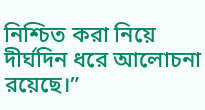নিশ্চিত করা নিয়ে দীর্ঘদিন ধরে আলোচনা রয়েছে।”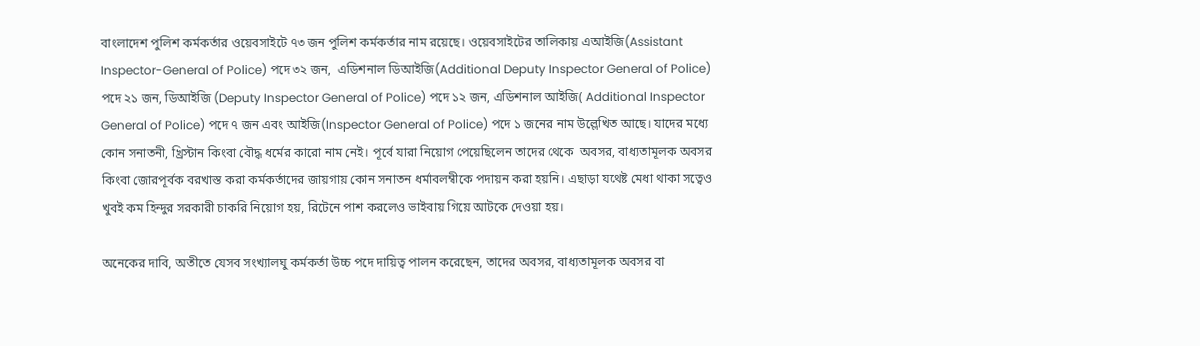বাংলাদেশ পুলিশ কর্মকর্তার ওয়েবসাইটে ৭৩ জন পুলিশ কর্মকর্তার নাম রয়েছে। ওয়েবসাইটের তালিকায় এআইজি(Assistant Inspector-General of Police) পদে ৩২ জন,  এডিশনাল ডিআইজি(Additional Deputy Inspector General of Police) পদে ২১ জন, ডিআইজি (Deputy Inspector General of Police) পদে ১২ জন, এডিশনাল আইজি( Additional Inspector General of Police) পদে ৭ জন এবং আইজি(Inspector General of Police) পদে ১ জনের নাম উল্লেখিত আছে। যাদের মধ্যে কোন সনাতনী, খ্রিস্টান কিংবা বৌদ্ধ ধর্মের কারো নাম নেই। পূর্বে যারা নিয়োগ পেয়েছিলেন তাদের থেকে  অবসর, বাধ্যতামূলক অবসর কিংবা জোরপূর্বক বরখাস্ত করা কর্মকর্তাদের জায়গায় কোন সনাতন ধর্মাবলম্বীকে পদায়ন করা হয়নি। এছাড়া যথেষ্ট মেধা থাকা সত্বেও খুবই কম হিন্দুর সরকারী চাকরি নিয়োগ হয়, রিটেনে পাশ করলেও ভাইবায় গিয়ে আটকে দেওয়া হয়।

অনেকের দাবি, অতীতে যেসব সংখ্যালঘু কর্মকর্তা উচ্চ পদে দায়িত্ব পালন করেছেন, তাদের অবসর, বাধ্যতামূলক অবসর বা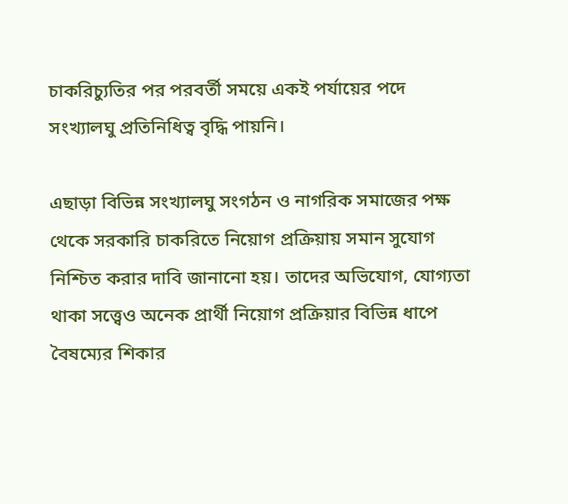চাকরিচ্যুতির পর পরবর্তী সময়ে একই পর্যায়ের পদে সংখ্যালঘু প্রতিনিধিত্ব বৃদ্ধি পায়নি।

এছাড়া বিভিন্ন সংখ্যালঘু সংগঠন ও নাগরিক সমাজের পক্ষ থেকে সরকারি চাকরিতে নিয়োগ প্রক্রিয়ায় সমান সুযোগ নিশ্চিত করার দাবি জানানো হয়। তাদের অভিযোগ, যোগ্যতা থাকা সত্ত্বেও অনেক প্রার্থী নিয়োগ প্রক্রিয়ার বিভিন্ন ধাপে বৈষম্যের শিকার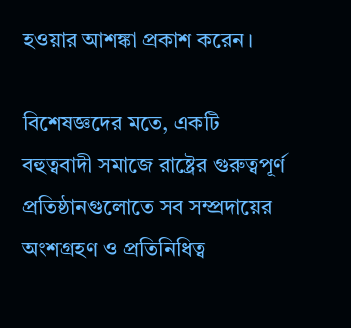হওয়ার আশঙ্কা প্রকাশ করেন।

বিশেষজ্ঞদের মতে, একটি বহুত্ববাদী সমাজে রাষ্ট্রের গুরুত্বপূর্ণ প্রতিষ্ঠানগুলোতে সব সম্প্রদায়ের অংশগ্রহণ ও প্রতিনিধিত্ব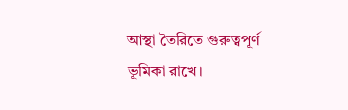আস্থা তৈরিতে গুরুত্বপূর্ণ ভূমিকা রাখে।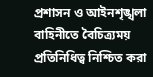প্রশাসন ও আইনশৃঙ্খলা বাহিনীতে বৈচিত্র্যময় প্রতিনিধিত্ব নিশ্চিত করা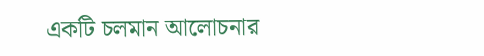একটি চলমান আলোচনার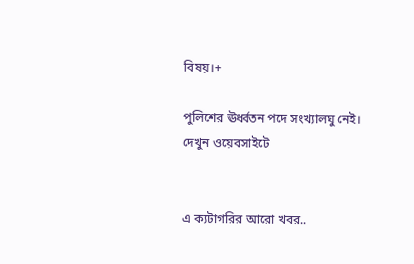বিষয়।+

পুলিশের ঊর্ধ্বতন পদে সংখ্যালঘু নেই। দেখুন ওয়েবসাইটে


এ ক্যটাগরির আরো খবর..